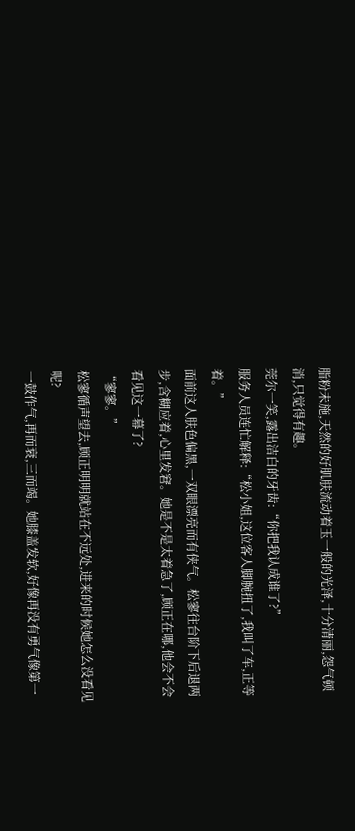脂粉未施,天然的好肌肤流动着玉一般的光泽,十分清丽,怨气顿消,只觉得有趣。
莞尔一笑,露出洁白的牙齿:“你把我认成谁了?”
服务人员连忙解释:“松小姐,这位客人脚腕扭了,我叫了车,正等着。”
面前这人肤色偏黑,一双眼漂亮而有侠气。松寥往台阶下后退两步,含糊应着,心里发窘。她是不是太着急了,顾正在哪,他会不会看见这一幕了?
“寥寥。”
松寥循声望去,顾正明明就站在不远处,进来的时候她怎么没看见呢?
一鼓作气,再而衰,三而竭。她膝盖发软,好像再没有勇气像第一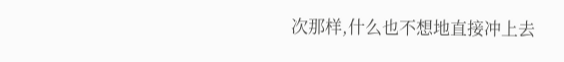次那样,什么也不想地直接冲上去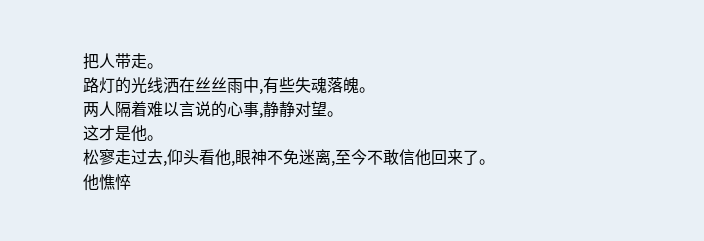把人带走。
路灯的光线洒在丝丝雨中,有些失魂落魄。
两人隔着难以言说的心事,静静对望。
这才是他。
松寥走过去,仰头看他,眼神不免迷离,至今不敢信他回来了。
他憔悴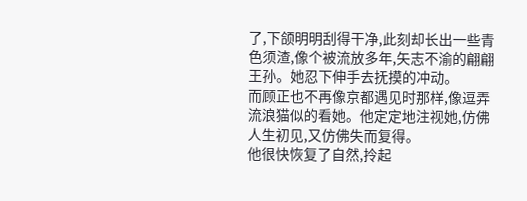了,下颌明明刮得干净,此刻却长出一些青色须渣,像个被流放多年,矢志不渝的翩翩王孙。她忍下伸手去抚摸的冲动。
而顾正也不再像京都遇见时那样,像逗弄流浪猫似的看她。他定定地注视她,仿佛人生初见,又仿佛失而复得。
他很快恢复了自然,拎起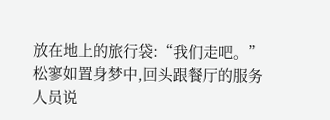放在地上的旅行袋:“我们走吧。”
松寥如置身梦中,回头跟餐厅的服务人员说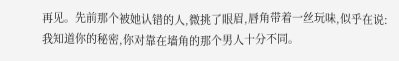再见。先前那个被她认错的人,微挑了眼眉,唇角带着一丝玩味,似乎在说:我知道你的秘密,你对靠在墙角的那个男人十分不同。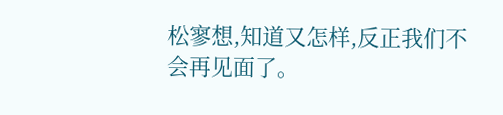松寥想,知道又怎样,反正我们不会再见面了。